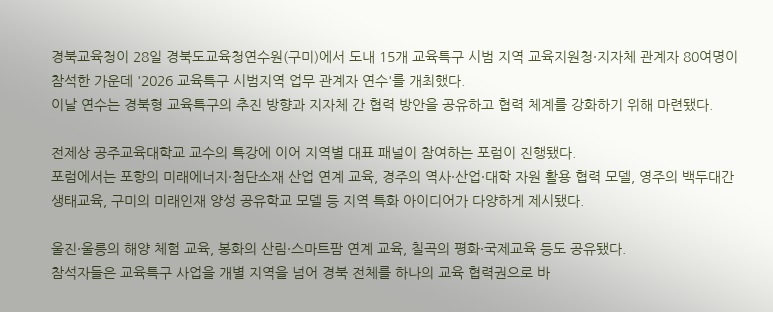경북교육청이 28일 경북도교육청연수원(구미)에서 도내 15개 교육특구 시범 지역 교육지원청·지자체 관계자 80여명이 참석한 가운데 '2026 교육특구 시범지역 업무 관계자 연수'를 개최했다.
이날 연수는 경북형 교육특구의 추진 방향과 지자체 간 협력 방안을 공유하고 협력 체계를 강화하기 위해 마련됐다.

전제상 공주교육대학교 교수의 특강에 이어 지역별 대표 패널이 참여하는 포럼이 진행됐다.
포럼에서는 포항의 미래에너지·첨단소재 산업 연계 교육, 경주의 역사·산업·대학 자원 활용 협력 모델, 영주의 백두대간 생태교육, 구미의 미래인재 양성 공유학교 모델 등 지역 특화 아이디어가 다양하게 제시됐다.

울진·울릉의 해양 체험 교육, 봉화의 산림·스마트팜 연계 교육, 칠곡의 평화·국제교육 등도 공유됐다.
참석자들은 교육특구 사업을 개별 지역을 넘어 경북 전체를 하나의 교육 협력권으로 바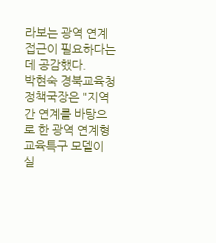라보는 광역 연계 접근이 필요하다는 데 공감했다.
박현숙 경북교육청 정책국장은 "지역 간 연계를 바탕으로 한 광역 연계형 교육특구 모델이 실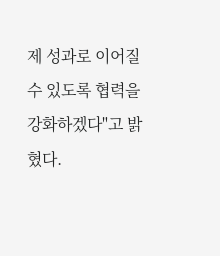제 성과로 이어질 수 있도록 협력을 강화하겠다"고 밝혔다.